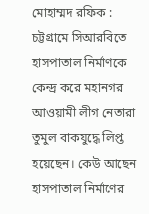মোহাম্মদ রফিক : চট্টগ্রামে সিআরবিতে হাসপাতাল নির্মাণকে কেন্দ্র করে মহানগর আওয়ামী লীগ নেতারা তুমুল বাকযুদ্ধে লিপ্ত হয়েছেন। কেউ আছেন হাসপাতাল নির্মাণের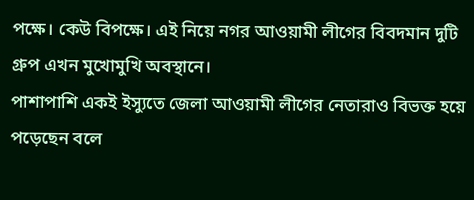পক্ষে। কেউ বিপক্ষে। এই নিয়ে নগর আওয়ামী লীগের বিবদমান দুটি গ্রুপ এখন মুখোমুখি অবস্থানে।
পাশাপাশি একই ইস্যুতে জেলা আওয়ামী লীগের নেতারাও বিভক্ত হয়ে পড়েছেন বলে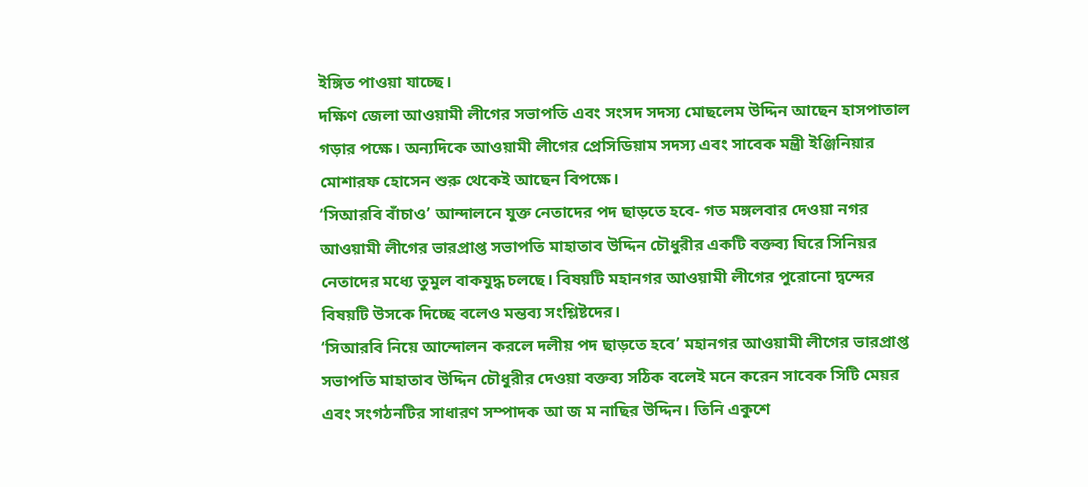ইঙ্গিত পাওয়া যাচ্ছে।
দক্ষিণ জেলা আওয়ামী লীগের সভাপতি এবং সংসদ সদস্য মোছলেম উদ্দিন আছেন হাসপাতাল গড়ার পক্ষে। অন্যদিকে আওয়ামী লীগের প্রেসিডিয়াম সদস্য এবং সাবেক মন্ত্রী ইঞ্জিনিয়ার মোশারফ হোসেন শুরু থেকেই আছেন বিপক্ষে।
‘সিআরবি বাঁচাও’ আন্দালনে যুক্ত নেতাদের পদ ছাড়তে হবে- গত মঙ্গলবার দেওয়া নগর আওয়ামী লীগের ভারপ্রাপ্ত সভাপতি মাহাতাব উদ্দিন চৌধুরীর একটি বক্তব্য ঘিরে সিনিয়র নেতাদের মধ্যে তুমুল বাকযুদ্ধ চলছে। বিষয়টি মহানগর আওয়ামী লীগের পুরোনো দ্বন্দের বিষয়টি উসকে দিচ্ছে বলেও মন্তব্য সংশ্লিষ্টদের।
‘সিআরবি নিয়ে আন্দোলন করলে দলীয় পদ ছাড়তে হবে’ মহানগর আওয়ামী লীগের ভারপ্রাপ্ত সভাপতি মাহাতাব উদ্দিন চৌধুরীর দেওয়া বক্তব্য সঠিক বলেই মনে করেন সাবেক সিটি মেয়র এবং সংগঠনটির সাধারণ সম্পাদক আ জ ম নাছির উদ্দিন। তিনি একুশে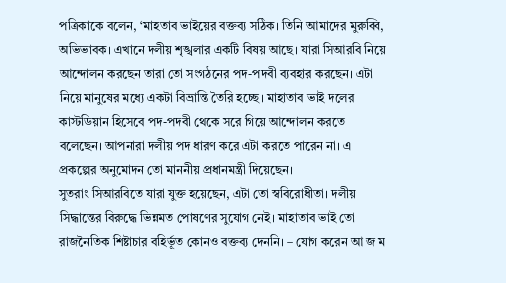পত্রিকাকে বলেন, ‘মাহতাব ভাইয়ের বক্তব্য সঠিক। তিনি আমাদের মুরুব্বি, অভিভাবক। এখানে দলীয় শৃঙ্খলার একটি বিষয় আছে। যারা সিআরবি নিয়ে আন্দোলন করছেন তারা তো সংগঠনের পদ-পদবী ব্যবহার করছেন। এটা নিয়ে মানুষের মধ্যে একটা বিভ্রান্তি তৈরি হচ্ছে। মাহাতাব ভাই দলের কাস্টডিয়ান হিসেবে পদ-পদবী থেকে সরে গিয়ে আন্দোলন করতে বলেছেন। আপনারা দলীয় পদ ধারণ করে এটা করতে পারেন না। এ প্রকল্পের অনুমোদন তো মাননীয় প্রধানমন্ত্রী দিয়েছেন।
সুতরাং সিআরবিতে যারা যুক্ত হয়েছেন, এটা তো স্ববিরোধীতা। দলীয় সিদ্ধান্তের বিরুদ্ধে ভিন্নমত পোষণের সুযোগ নেই। মাহাতাব ভাই তো রাজনৈতিক শিষ্টাচার বহির্ভূত কোনও বক্তব্য দেননি। – যোগ করেন আ জ ম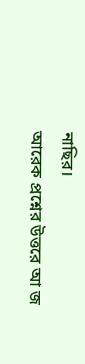নাছির।
আরেক প্রশ্নের উত্তরে আ জ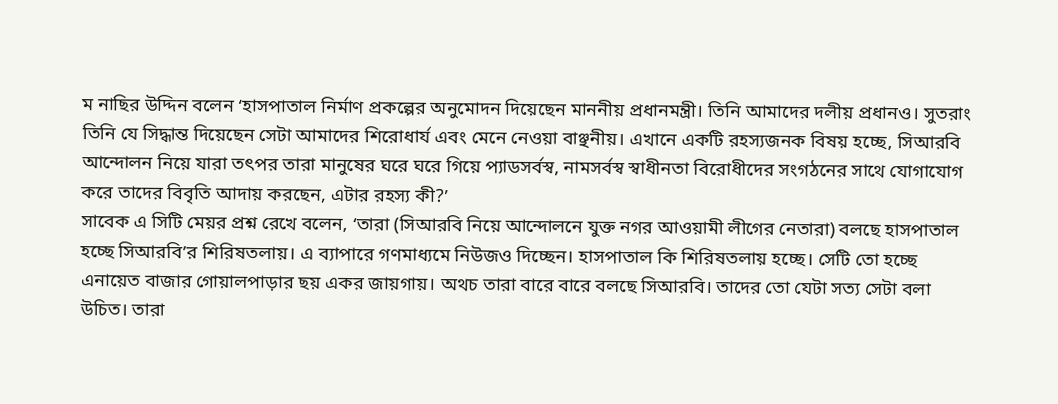ম নাছির উদ্দিন বলেন ‘হাসপাতাল নির্মাণ প্রকল্পের অনুমোদন দিয়েছেন মাননীয় প্রধানমন্ত্রী। তিনি আমাদের দলীয় প্রধানও। সুতরাং তিনি যে সিদ্ধান্ত দিয়েছেন সেটা আমাদের শিরোধার্য এবং মেনে নেওয়া বাঞ্ছনীয়। এখানে একটি রহস্যজনক বিষয় হচ্ছে, সিআরবি আন্দোলন নিয়ে যারা তৎপর তারা মানুষের ঘরে ঘরে গিয়ে প্যাডসর্বস্ব, নামসর্বস্ব স্বাধীনতা বিরোধীদের সংগঠনের সাথে যোগাযোগ করে তাদের বিবৃতি আদায় করছেন, এটার রহস্য কী?’
সাবেক এ সিটি মেয়র প্রশ্ন রেখে বলেন, ‘তারা (সিআরবি নিয়ে আন্দোলনে যুক্ত নগর আওয়ামী লীগের নেতারা) বলছে হাসপাতাল হচ্ছে সিআরবি’র শিরিষতলায়। এ ব্যাপারে গণমাধ্যমে নিউজও দিচ্ছেন। হাসপাতাল কি শিরিষতলায় হচ্ছে। সেটি তো হচ্ছে এনায়েত বাজার গোয়ালপাড়ার ছয় একর জায়গায়। অথচ তারা বারে বারে বলছে সিআরবি। তাদের তো যেটা সত্য সেটা বলা উচিত। তারা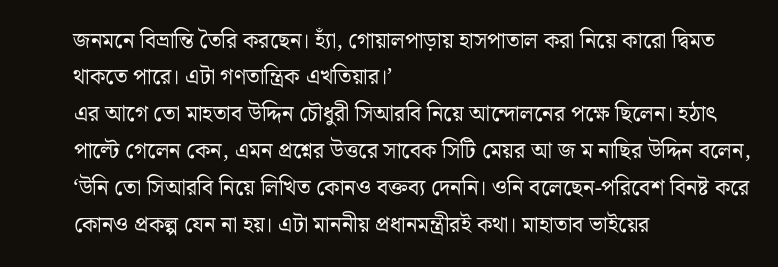জনমনে বিভ্রান্তি তৈরি করছেন। হ্যাঁ, গোয়ালপাড়ায় হাসপাতাল করা নিয়ে কারো দ্বিমত থাকতে পারে। এটা গণতান্ত্রিক এখতিয়ার।’
এর আগে তো মাহতাব উদ্দিন চৌধুরী সিআরবি নিয়ে আন্দোলনের পক্ষে ছিলেন। হঠাৎ পাল্টে গেলেন কেন, এমন প্রশ্নের উত্তরে সাবেক সিটি মেয়র আ জ ম নাছির উদ্দিন বলেন, ‘উনি তো সিআরবি নিয়ে লিখিত কোনও বক্তব্য দেননি। ওনি বলেছেন-পরিবেশ বিনষ্ট করে কোনও প্রকল্প যেন না হয়। এটা মাননীয় প্রধানমন্ত্রীরই কথা। মাহাতাব ভাইয়ের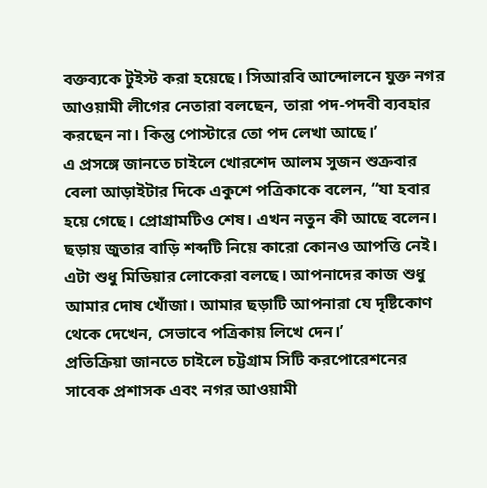বক্তব্যকে টুইস্ট করা হয়েছে। সিআরবি আন্দোলনে যুক্ত নগর আওয়ামী লীগের নেতারা বলছেন, তারা পদ-পদবী ব্যবহার করছেন না। কিন্তু পোস্টারে তো পদ লেখা আছে।’
এ প্রসঙ্গে জানতে চাইলে খোরশেদ আলম সুজন শুক্রবার বেলা আড়াইটার দিকে একুশে পত্রিকাকে বলেন, “যা হবার হয়ে গেছে। প্রোগ্রামটিও শেষ। এখন নতুন কী আছে বলেন। ছড়ায় জুতার বাড়ি শব্দটি নিয়ে কারো কোনও আপত্তি নেই। এটা শুধু মিডিয়ার লোকেরা বলছে। আপনাদের কাজ শুধু আমার দোষ খোঁজা। আমার ছড়াটি আপনারা যে দৃষ্টিকোণ থেকে দেখেন, সেভাবে পত্রিকায় লিখে দেন।’
প্রতিক্রিয়া জানতে চাইলে চট্টগ্রাম সিটি করপোরেশনের সাবেক প্রশাসক এবং নগর আওয়ামী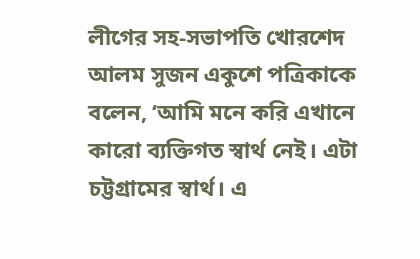লীগের সহ-সভাপতি খোরশেদ আলম সুজন একুশে পত্রিকাকে বলেন, ‘আমি মনে করি এখানে কারো ব্যক্তিগত স্বার্থ নেই। এটা চট্টগ্রামের স্বার্থ। এ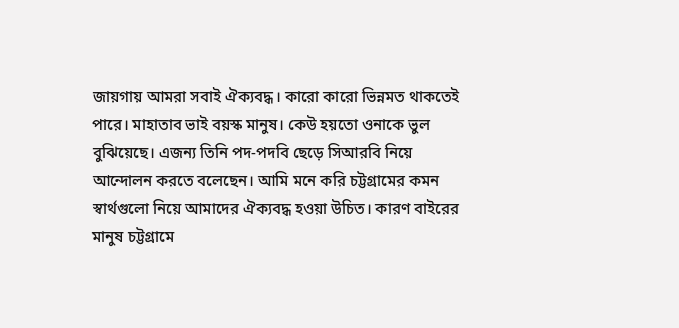জায়গায় আমরা সবাই ঐক্যবদ্ধ। কারো কারো ভিন্নমত থাকতেই পারে। মাহাতাব ভাই বয়স্ক মানুষ। কেউ হয়তো ওনাকে ভুল বুঝিয়েছে। এজন্য তিনি পদ-পদবি ছেড়ে সিআরবি নিয়ে আন্দোলন করতে বলেছেন। আমি মনে করি চট্টগ্রামের কমন স্বার্থগুলো নিয়ে আমাদের ঐক্যবদ্ধ হওয়া উচিত। কারণ বাইরের মানুষ চট্টগ্রামে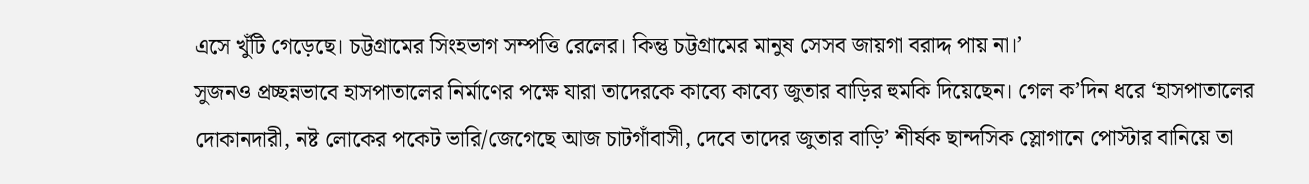এসে খুঁটি গেড়েছে। চট্টগ্রামের সিংহভাগ সম্পত্তি রেলের। কিন্তু চট্টগ্রামের মানুষ সেসব জায়গা বরাদ্দ পায় না।’
সুজনও প্রচ্ছন্নভাবে হাসপাতালের নির্মাণের পক্ষে যারা তাদেরকে কাব্যে কাব্যে জুতার বাড়ির হুমকি দিয়েছেন। গেল ক’দিন ধরে ‘হাসপাতালের দোকানদারী, নষ্ট লোকের পকেট ভারি/জেগেছে আজ চাটগাঁবাসী, দেবে তাদের জুতার বাড়ি’ শীর্ষক ছান্দসিক স্লোগানে পোস্টার বানিয়ে তা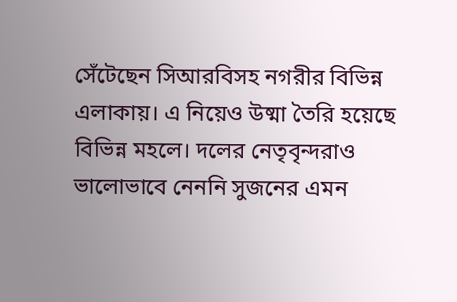সেঁটেছেন সিআরবিসহ নগরীর বিভিন্ন এলাকায়। এ নিয়েও উষ্মা তৈরি হয়েছে বিভিন্ন মহলে। দলের নেতৃবৃন্দরাও ভালোভাবে নেননি সুজনের এমন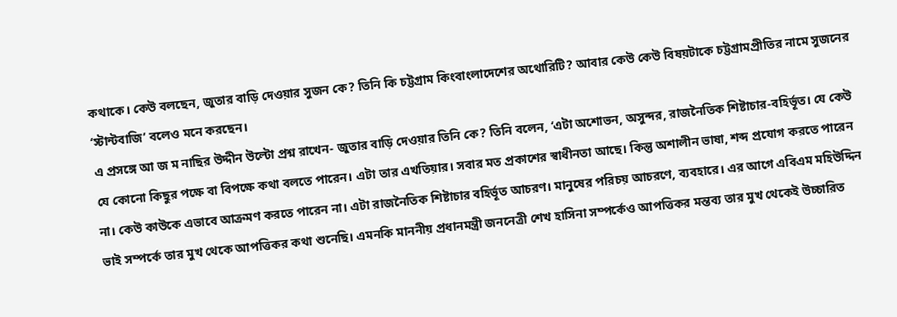কথাকে। কেউ বলছেন, জুতার বাড়ি দেওয়ার সুজন কে? তিনি কি চট্টগ্রাম কিংবাংলাদেশের অথোরিটি? আবার কেউ কেউ বিষয়টাকে চট্টগ্রামপ্রীতির নামে সুজনের ‘স্টান্টবাজি’ বলেও মনে করছেন।
এ প্রসঙ্গে আ জ ম নাছির উদ্দীন উল্টো প্রশ্ন রাখেন- জুতার বাড়ি দেওয়ার তিনি কে? তিনি বলেন, ‘এটা অশোভন, অসুন্দর, রাজনৈতিক শিষ্টাচার-বহির্ভূত। যে কেউ যে কোনো কিছুর পক্ষে বা বিপক্ষে কথা বলতে পারেন। এটা তার এখতিয়ার। সবার মত প্রকাশের স্বাধীনতা আছে। কিন্তু অশালীন ভাষা, শব্দ প্রযোগ করতে পারেন না। কেউ কাউকে এভাবে আক্রমণ করতে পারেন না। এটা রাজনৈতিক শিষ্টাচার বহির্ভূত আচরণ। মানুষের পরিচয় আচরণে, ব্যবহারে। এর আগে এবিএম মহিউদ্দিন ভাই সম্পর্কে তার মুখ থেকে আপত্তিকর কথা শুনেছি। এমনকি মাননীয় প্রধানমন্ত্রী জননেত্রী শেখ হাসিনা সম্পর্কেও আপত্তিকর মন্তব্য তার মুখ থেকেই উচ্চারিত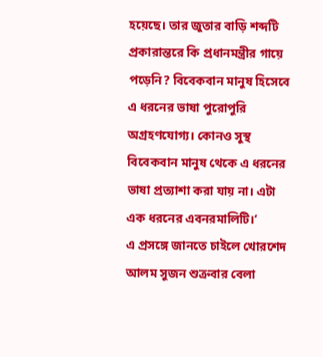হয়েছে। তার জুতার বাড়ি শব্দটি প্রকারান্তরে কি প্রধানমন্ত্রীর গায়ে পড়েনি? বিবেকবান মানুষ হিসেবে এ ধরনের ভাষা পুরোপুরি অগ্রহণযোগ্য। কোনও সুস্থ বিবেকবান মানুষ থেকে এ ধরনের ভাষা প্রত্যাশা করা যায় না। এটা এক ধরনের এবনরমালিটি।’
এ প্রসঙ্গে জানতে চাইলে খোরশেদ আলম সুজন শুক্রবার বেলা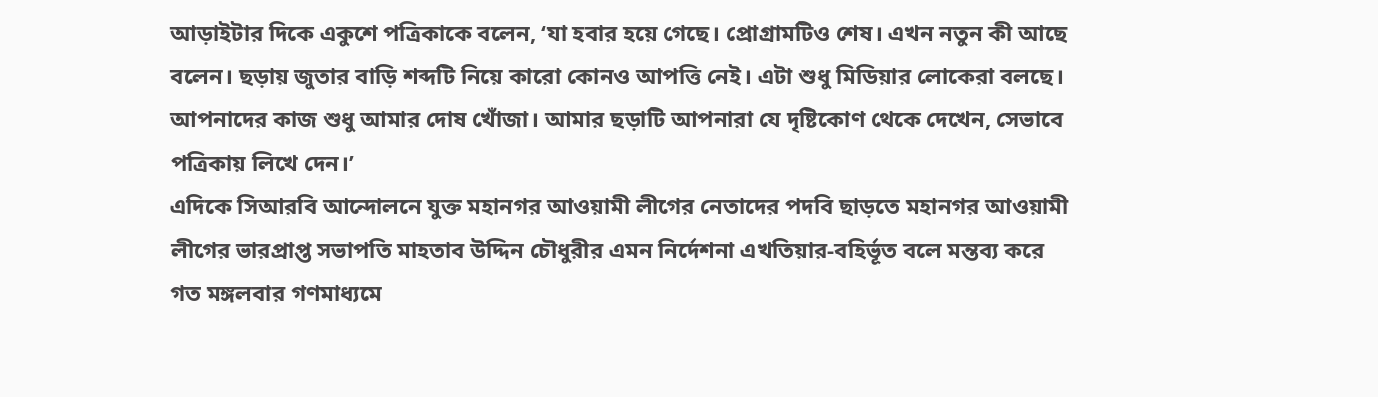আড়াইটার দিকে একুশে পত্রিকাকে বলেন, ‘যা হবার হয়ে গেছে। প্রোগ্রামটিও শেষ। এখন নতুন কী আছে বলেন। ছড়ায় জুতার বাড়ি শব্দটি নিয়ে কারো কোনও আপত্তি নেই। এটা শুধু মিডিয়ার লোকেরা বলছে। আপনাদের কাজ শুধু আমার দোষ খোঁজা। আমার ছড়াটি আপনারা যে দৃষ্টিকোণ থেকে দেখেন, সেভাবে পত্রিকায় লিখে দেন।’
এদিকে সিআরবি আন্দোলনে যুক্ত মহানগর আওয়ামী লীগের নেতাদের পদবি ছাড়তে মহানগর আওয়ামী লীগের ভারপ্রাপ্ত সভাপতি মাহতাব উদ্দিন চৌধুরীর এমন নির্দেশনা এখতিয়ার-বহির্ভূত বলে মন্তব্য করে গত মঙ্গলবার গণমাধ্যমে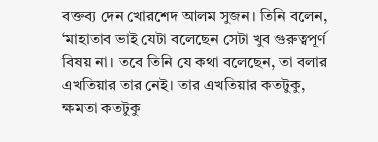বক্তব্য দেন খোরশেদ আলম সুজন। তিনি বলেন, ‘মাহাতাব ভাই যেটা বলেছেন সেটা খুব গুরুত্বপূর্ণ বিষয় না। তবে তিনি যে কথা বলেছেন, তা বলার এখতিয়ার তার নেই। তার এখতিয়ার কতটুকু, ক্ষমতা কতটুকু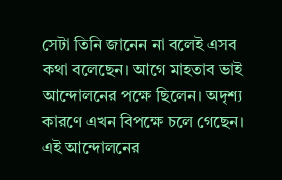সেটা তিনি জানেন না বলেই এসব কথা বলেছেন। আগে মাহতাব ভাই আন্দোলনের পক্ষে ছিলেন। অদৃশ্য কারণে এখন বিপক্ষে চলে গেছেন। এই আন্দোলনের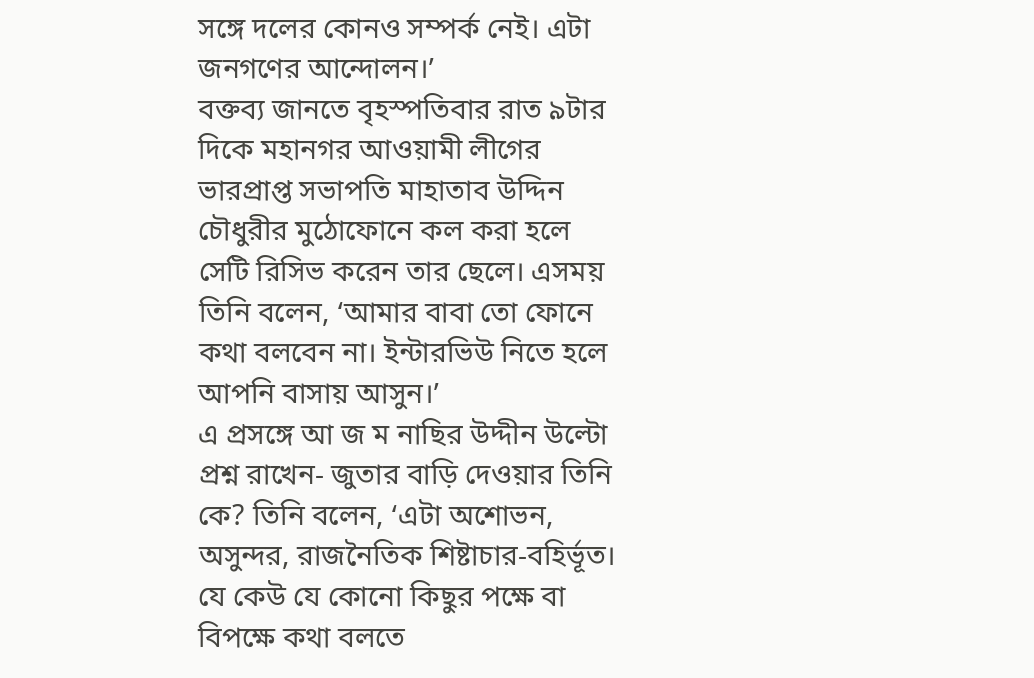সঙ্গে দলের কোনও সম্পর্ক নেই। এটা জনগণের আন্দোলন।’
বক্তব্য জানতে বৃহস্পতিবার রাত ৯টার দিকে মহানগর আওয়ামী লীগের ভারপ্রাপ্ত সভাপতি মাহাতাব উদ্দিন চৌধুরীর মুঠোফোনে কল করা হলে সেটি রিসিভ করেন তার ছেলে। এসময় তিনি বলেন, ‘আমার বাবা তো ফোনে কথা বলবেন না। ইন্টারভিউ নিতে হলে আপনি বাসায় আসুন।’
এ প্রসঙ্গে আ জ ম নাছির উদ্দীন উল্টো প্রশ্ন রাখেন- জুতার বাড়ি দেওয়ার তিনি কে? তিনি বলেন, ‘এটা অশোভন, অসুন্দর, রাজনৈতিক শিষ্টাচার-বহির্ভূত। যে কেউ যে কোনো কিছুর পক্ষে বা বিপক্ষে কথা বলতে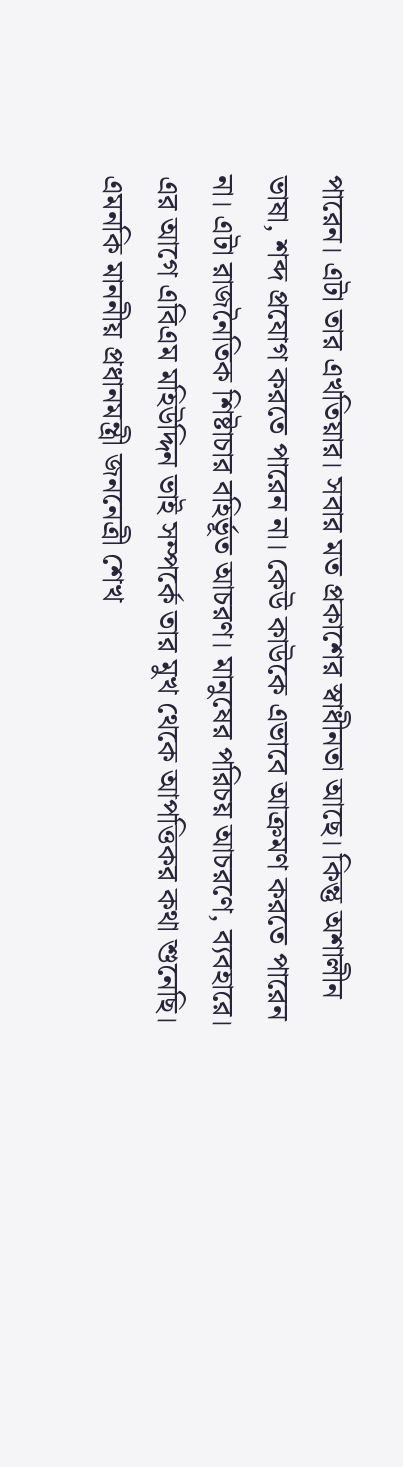পারেন। এটা তার এখতিয়ার। সবার মত প্রকাশের স্বাধীনতা আছে। কিন্তু অশালীন ভাষা, শব্দ প্রযোগ করতে পারেন না। কেউ কাউকে এভাবে আক্রমণ করতে পারেন না। এটা রাজনৈতিক শিষ্টাচার বহির্ভূত আচরণ। মানুষের পরিচয় আচরণে, ব্যবহারে। এর আগে এবিএম মহিউদ্দিন ভাই সম্পর্কে তার মুখ থেকে আপত্তিকর কথা শুনেছি। এমনকি মাননীয় প্রধানমন্ত্রী জননেত্রী শেখ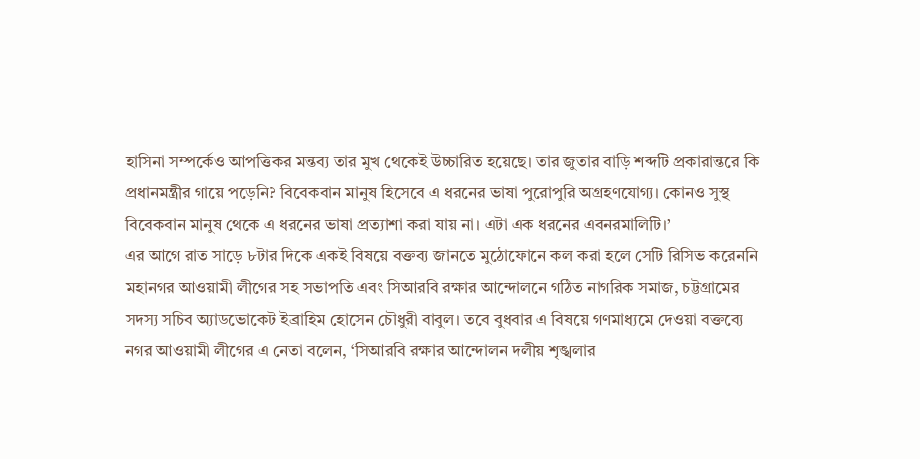হাসিনা সম্পর্কেও আপত্তিকর মন্তব্য তার মুখ থেকেই উচ্চারিত হয়েছে। তার জুতার বাড়ি শব্দটি প্রকারান্তরে কি প্রধানমন্ত্রীর গায়ে পড়েনি? বিবেকবান মানুষ হিসেবে এ ধরনের ভাষা পুরোপুরি অগ্রহণযোগ্য। কোনও সুস্থ বিবেকবান মানুষ থেকে এ ধরনের ভাষা প্রত্যাশা করা যায় না। এটা এক ধরনের এবনরমালিটি।’
এর আগে রাত সাড়ে ৮টার দিকে একই বিষয়ে বক্তব্য জানতে মুঠোফোনে কল করা হলে সেটি রিসিভ করেননি মহানগর আওয়ামী লীগের সহ সভাপতি এবং সিআরবি রক্ষার আন্দোলনে গঠিত নাগরিক সমাজ, চট্টগ্রামের সদস্য সচিব অ্যাডভোকেট ইব্রাহিম হোসেন চৌধুরী বাবুল। তবে বুধবার এ বিষয়ে গণমাধ্যমে দেওয়া বক্তব্যে নগর আওয়ামী লীগের এ নেতা বলেন, ‘সিআরবি রক্ষার আন্দোলন দলীয় শৃঙ্খলার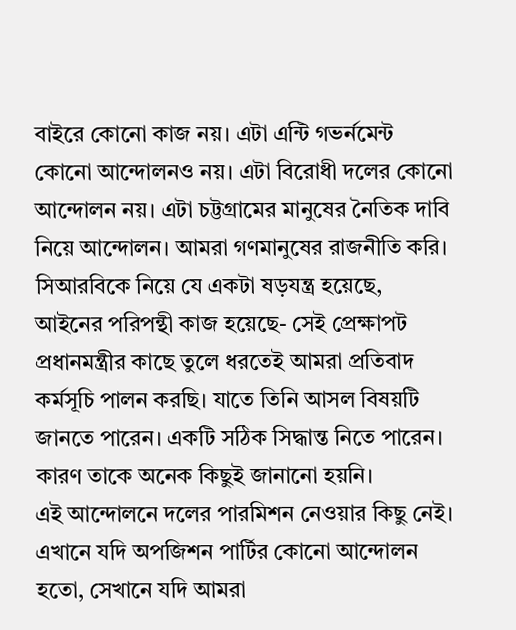বাইরে কোনো কাজ নয়। এটা এন্টি গভর্নমেন্ট কোনো আন্দোলনও নয়। এটা বিরোধী দলের কোনো আন্দোলন নয়। এটা চট্টগ্রামের মানুষের নৈতিক দাবি নিয়ে আন্দোলন। আমরা গণমানুষের রাজনীতি করি। সিআরবিকে নিয়ে যে একটা ষড়যন্ত্র হয়েছে, আইনের পরিপন্থী কাজ হয়েছে- সেই প্রেক্ষাপট প্রধানমন্ত্রীর কাছে তুলে ধরতেই আমরা প্রতিবাদ কর্মসূচি পালন করছি। যাতে তিনি আসল বিষয়টি জানতে পারেন। একটি সঠিক সিদ্ধান্ত নিতে পারেন। কারণ তাকে অনেক কিছুই জানানো হয়নি।
এই আন্দোলনে দলের পারমিশন নেওয়ার কিছু নেই। এখানে যদি অপজিশন পার্টির কোনো আন্দোলন হতো, সেখানে যদি আমরা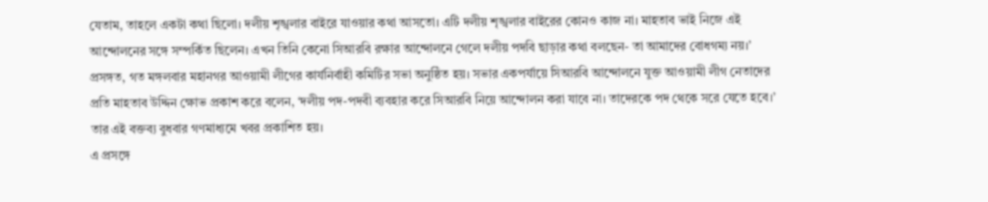যেতাম, তাহলে একটা কথা ছিলো। দলীয় শৃঙ্খলার বাইরে যাওয়ার কথা আসতো। এটি দলীয় শৃঙ্খলার বাইরের কোনও কাজ না। মাহতাব ভাই নিজে এই আন্দোলনের সঙ্গে সম্পর্কিত ছিলেন। এখন তিনি কেনো সিআরবি রক্ষার আন্দোলনে গেলে দলীয় পদবি ছাড়ার কথা বলছেন- তা আমাদের বোধগম্য নয়।’
প্রসঙ্গত, গত মঙ্গলবার মহানগর আওয়ামী লীগের কার্যনির্বাহী কমিটির সভা অনুষ্ঠিত হয়। সভার একপর্যায়ে সিআরবি আন্দোলনে যুক্ত আওয়ামী লীগ নেতাদের প্রতি মাহতাব উদ্দিন ক্ষোভ প্রকাশ করে বলেন, ‘দলীয় পদ-পদবী ব্যবহার করে সিআরবি নিয়ে আন্দোলন করা যাবে না। তাদেরকে পদ থেকে সরে যেতে হবে।’ তার এই বক্তব্য বুধবার গণমাধ্যমে খবর প্রকাশিত হয়।
এ প্রসঙ্গে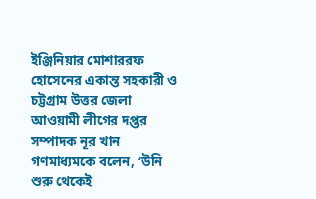ইঞ্জিনিয়ার মোশাররফ হোসেনের একান্ত সহকারী ও চট্টগ্রাম উত্তর জেলা আওয়ামী লীগের দপ্তর সম্পাদক নূর খান গণমাধ্যমকে বলেন, ‘উনি শুরু থেকেই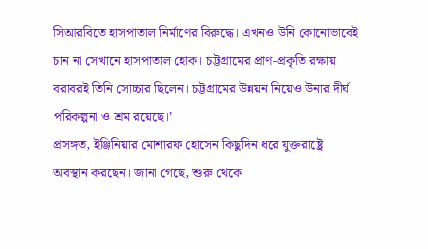সিআরবিতে হাসপাতাল নির্মাণের বিরুদ্ধে। এখনও উনি কোনোভাবেই চান না সেখানে হাসপাতাল হোক। চট্টগ্রামের প্রাণ-প্রকৃতি রক্ষায় বরাবরই তিনি সোচ্চার ছিলেন। চট্টগ্রামের উন্নয়ন নিয়েও উনার দীর্ঘ পরিকল্পনা ও শ্রম রয়েছে।’
প্রসঙ্গত, ইঞ্জিনিয়ার মোশারফ হোসেন কিছুদিন ধরে যুক্তরাষ্ট্রে অবস্থান করছেন। জানা গেছে, শুরু থেকে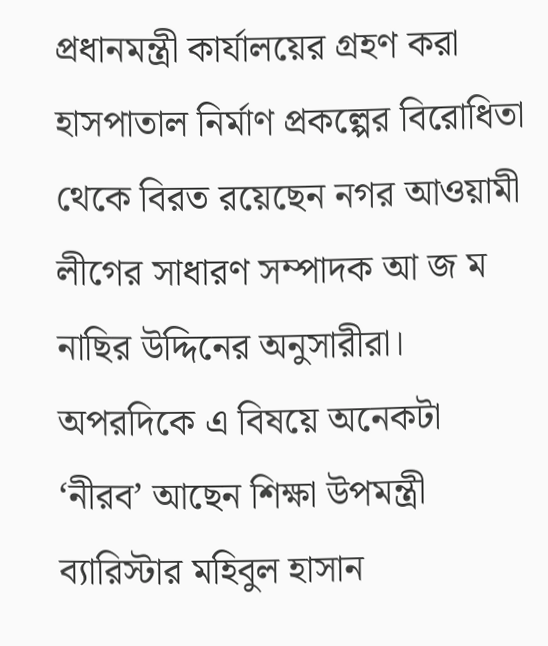প্রধানমন্ত্রী কার্যালয়ের গ্রহণ করা হাসপাতাল নির্মাণ প্রকল্পের বিরোধিতা থেকে বিরত রয়েছেন নগর আওয়ামী লীগের সাধারণ সম্পাদক আ জ ম নাছির উদ্দিনের অনুসারীরা। অপরদিকে এ বিষয়ে অনেকটা ‘নীরব’ আছেন শিক্ষা উপমন্ত্রী ব্যারিস্টার মহিবুল হাসান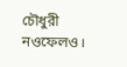চৌধুরী নওফেলও।